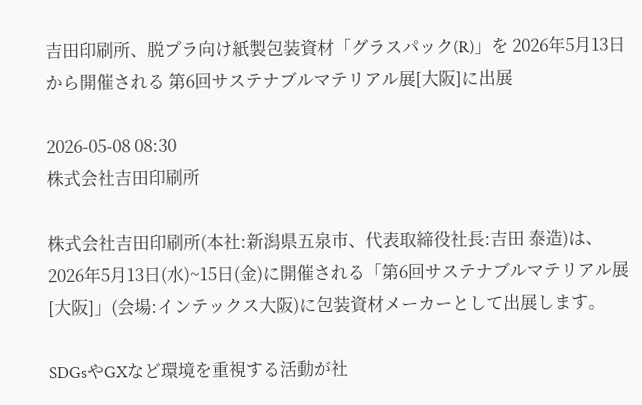吉田印刷所、脱プラ向け紙製包装資材「グラスパック(R)」を 2026年5月13日から開催される 第6回サステナブルマテリアル展[大阪]に出展

2026-05-08 08:30
株式会社吉田印刷所

株式会社吉田印刷所(本社:新潟県五泉市、代表取締役社長:吉田 泰造)は、2026年5月13日(水)~15日(金)に開催される「第6回サステナブルマテリアル展[大阪]」(会場:インテックス大阪)に包装資材メーカーとして出展します。

SDGsやGXなど環境を重視する活動が社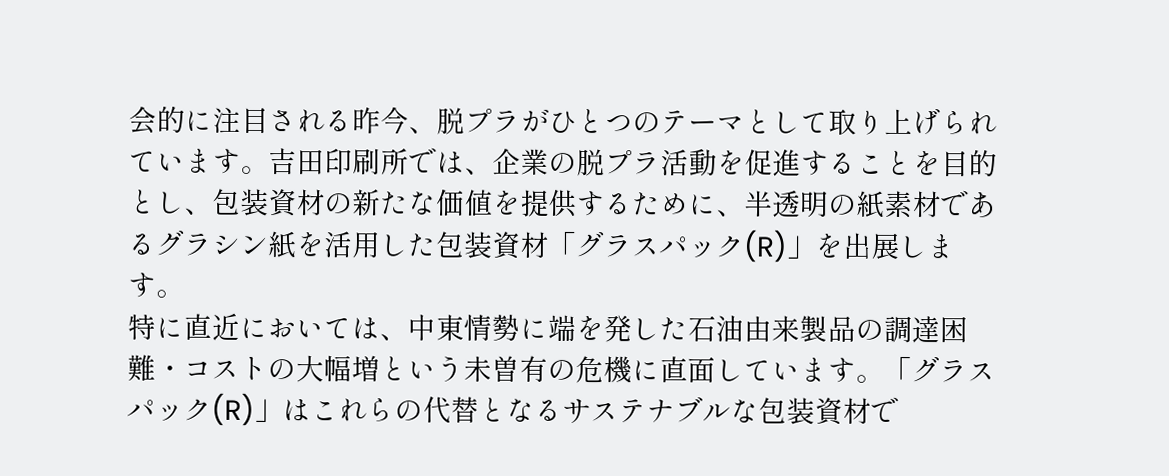会的に注目される昨今、脱プラがひとつのテーマとして取り上げられています。吉田印刷所では、企業の脱プラ活動を促進することを目的とし、包装資材の新たな価値を提供するために、半透明の紙素材であるグラシン紙を活用した包装資材「グラスパック(R)」を出展します。
特に直近においては、中東情勢に端を発した石油由来製品の調達困難・コストの大幅増という未曽有の危機に直面しています。「グラスパック(R)」はこれらの代替となるサステナブルな包装資材で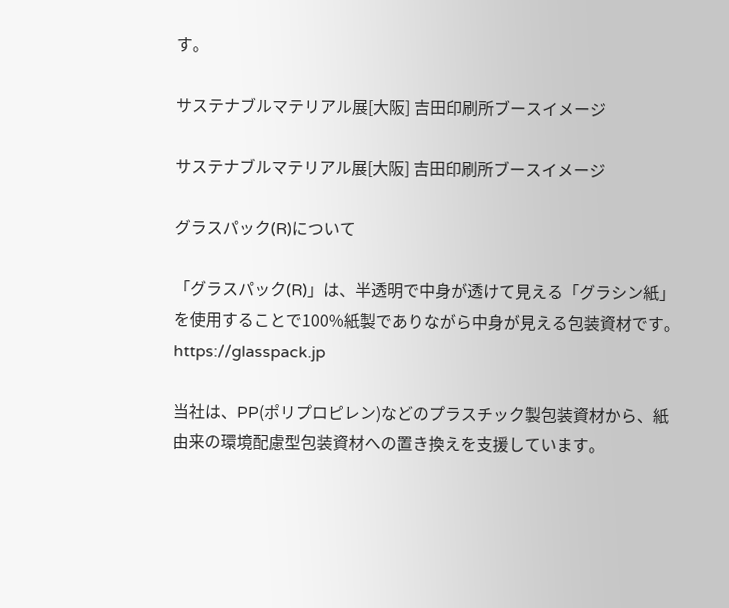す。

サステナブルマテリアル展[大阪] 吉田印刷所ブースイメージ

サステナブルマテリアル展[大阪] 吉田印刷所ブースイメージ

グラスパック(R)について

「グラスパック(R)」は、半透明で中身が透けて見える「グラシン紙」を使用することで100%紙製でありながら中身が見える包装資材です。
https://glasspack.jp

当社は、PP(ポリプロピレン)などのプラスチック製包装資材から、紙由来の環境配慮型包装資材への置き換えを支援しています。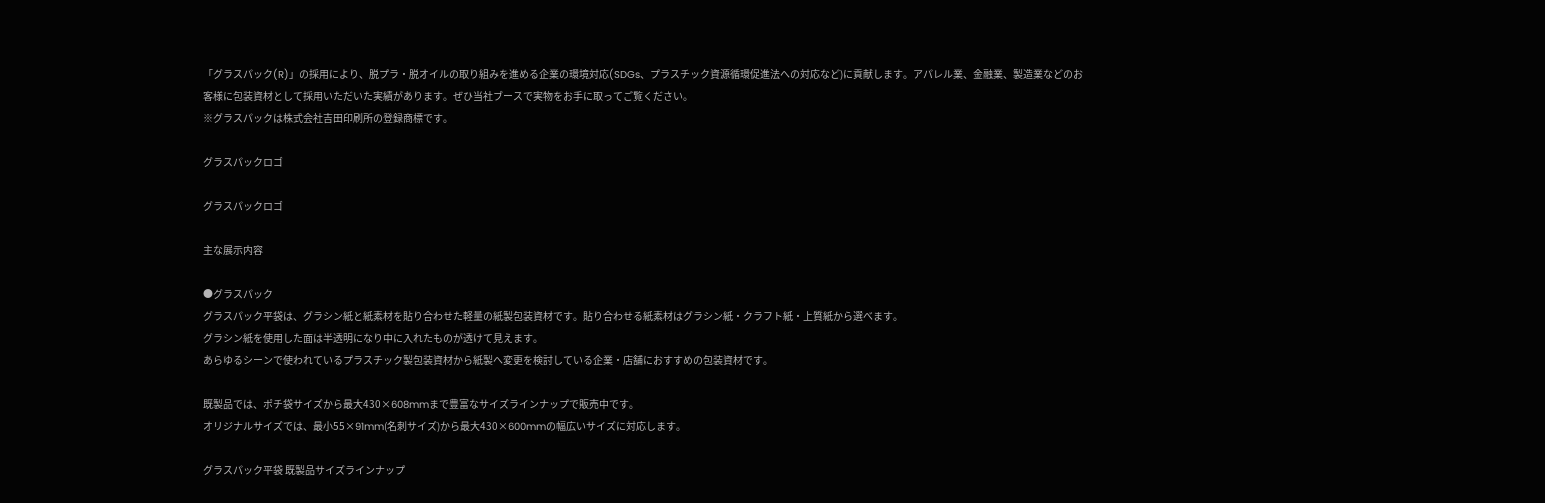「グラスパック(R)」の採用により、脱プラ・脱オイルの取り組みを進める企業の環境対応(SDGs、プラスチック資源循環促進法への対応など)に貢献します。アパレル業、金融業、製造業などのお客様に包装資材として採用いただいた実績があります。ぜひ当社ブースで実物をお手に取ってご覧ください。
※グラスパックは株式会社吉田印刷所の登録商標です。

グラスパックロゴ

グラスパックロゴ

主な展示内容

●グラスパック
グラスパック平袋は、グラシン紙と紙素材を貼り合わせた軽量の紙製包装資材です。貼り合わせる紙素材はグラシン紙・クラフト紙・上質紙から選べます。
グラシン紙を使用した面は半透明になり中に入れたものが透けて見えます。
あらゆるシーンで使われているプラスチック製包装資材から紙製へ変更を検討している企業・店舗におすすめの包装資材です。

既製品では、ポチ袋サイズから最大430×608mmまで豊富なサイズラインナップで販売中です。
オリジナルサイズでは、最小55×91mm(名刺サイズ)から最大430×600mmの幅広いサイズに対応します。

グラスパック平袋 既製品サイズラインナップ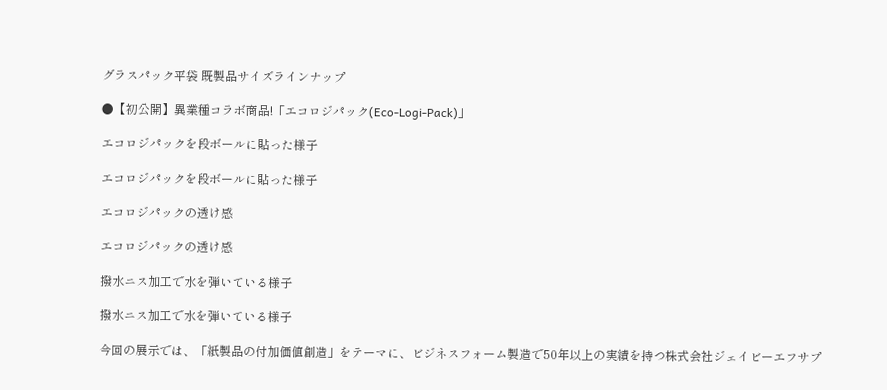グラスパック平袋 既製品サイズラインナップ

●【初公開】異業種コラボ商品!「エコロジパック(Eco-Logi-Pack)」

エコロジパックを段ボールに貼った様子

エコロジパックを段ボールに貼った様子

エコロジパックの透け感

エコロジパックの透け感

撥水ニス加工で水を弾いている様子

撥水ニス加工で水を弾いている様子

今回の展示では、「紙製品の付加価値創造」をテーマに、ビジネスフォーム製造で50年以上の実績を持つ株式会社ジェイビーエフサプ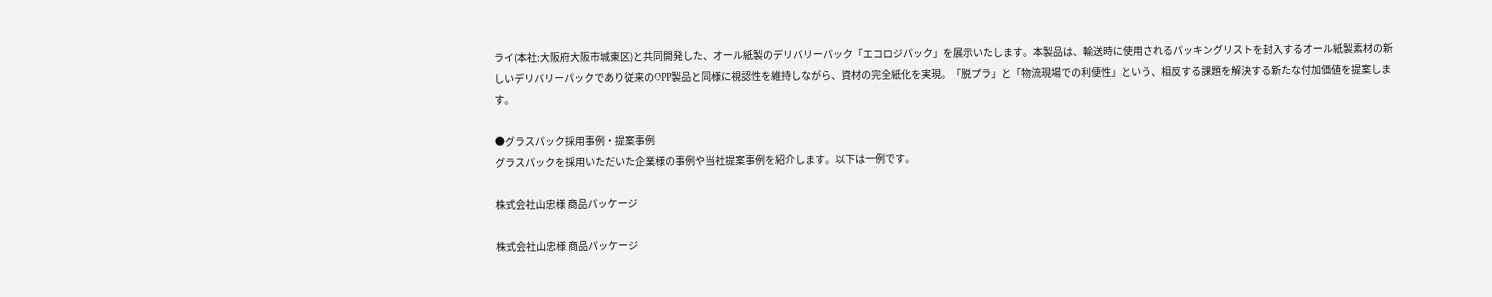ライ(本社:大阪府大阪市城東区)と共同開発した、オール紙製のデリバリーパック「エコロジパック」を展示いたします。本製品は、輸送時に使用されるパッキングリストを封入するオール紙製素材の新しいデリバリーパックであり従来のOPP製品と同様に視認性を維持しながら、資材の完全紙化を実現。「脱プラ」と「物流現場での利便性」という、相反する課題を解決する新たな付加価値を提案します。

●グラスパック採用事例・提案事例
グラスパックを採用いただいた企業様の事例や当社提案事例を紹介します。以下は一例です。

株式会社山忠様 商品パッケージ

株式会社山忠様 商品パッケージ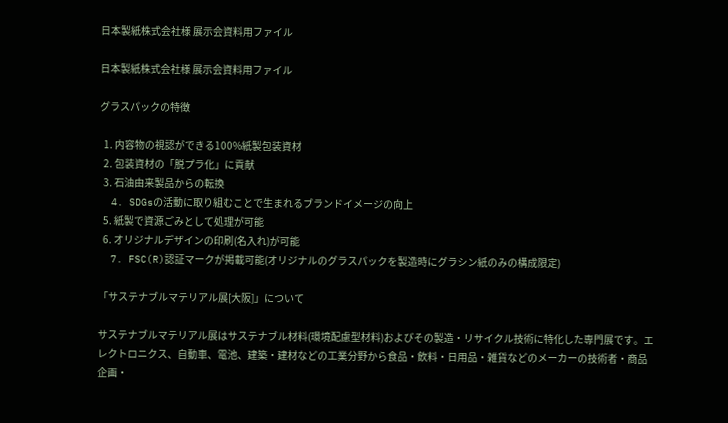日本製紙株式会社様 展示会資料用ファイル

日本製紙株式会社様 展示会資料用ファイル

グラスパックの特徴

  1. 内容物の視認ができる100%紙製包装資材
  2. 包装資材の「脱プラ化」に貢献
  3. 石油由来製品からの転換
  4. SDGsの活動に取り組むことで生まれるブランドイメージの向上
  5. 紙製で資源ごみとして処理が可能
  6. オリジナルデザインの印刷(名入れ)が可能
  7. FSC(R)認証マークが掲載可能(オリジナルのグラスパックを製造時にグラシン紙のみの構成限定)

「サステナブルマテリアル展[大阪]」について

サステナブルマテリアル展はサステナブル材料(環境配慮型材料)およびその製造・リサイクル技術に特化した専門展です。エレクトロニクス、自動車、電池、建築・建材などの工業分野から食品・飲料・日用品・雑貨などのメーカーの技術者・商品企画・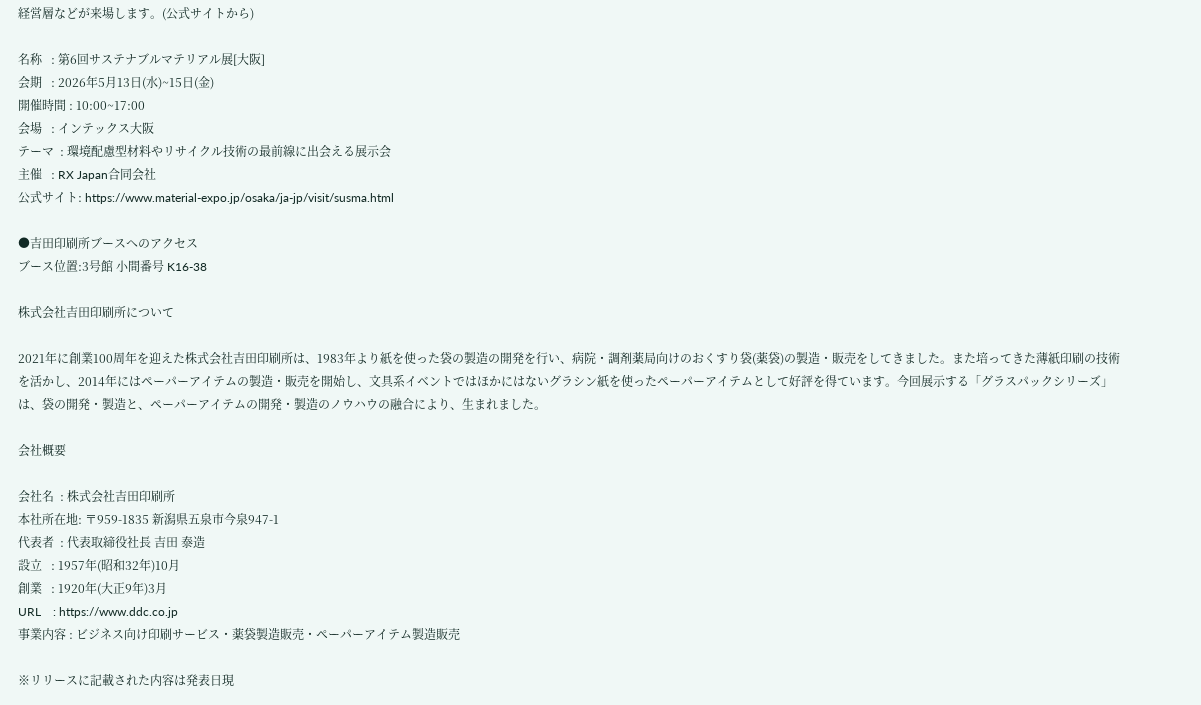経営層などが来場します。(公式サイトから)

名称   : 第6回サステナブルマテリアル展[大阪]
会期   : 2026年5月13日(水)~15日(金)
開催時間 : 10:00~17:00
会場   : インテックス大阪
テーマ  : 環境配慮型材料やリサイクル技術の最前線に出会える展示会
主催   : RX Japan合同会社
公式サイト: https://www.material-expo.jp/osaka/ja-jp/visit/susma.html

●吉田印刷所ブースへのアクセス
ブース位置:3号館 小間番号 K16-38

株式会社吉田印刷所について

2021年に創業100周年を迎えた株式会社吉田印刷所は、1983年より紙を使った袋の製造の開発を行い、病院・調剤薬局向けのおくすり袋(薬袋)の製造・販売をしてきました。また培ってきた薄紙印刷の技術を活かし、2014年にはペーパーアイテムの製造・販売を開始し、文具系イベントではほかにはないグラシン紙を使ったペーパーアイテムとして好評を得ています。今回展示する「グラスパックシリーズ」は、袋の開発・製造と、ペーパーアイテムの開発・製造のノウハウの融合により、生まれました。

会社概要

会社名  : 株式会社吉田印刷所
本社所在地: 〒959-1835 新潟県五泉市今泉947-1
代表者  : 代表取締役社長 吉田 泰造
設立   : 1957年(昭和32年)10月
創業   : 1920年(大正9年)3月
URL    : https://www.ddc.co.jp
事業内容 : ビジネス向け印刷サービス・薬袋製造販売・ペーパーアイテム製造販売

※リリースに記載された内容は発表日現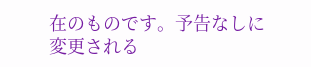在のものです。予告なしに変更される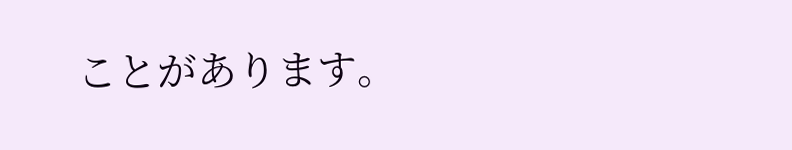ことがあります。